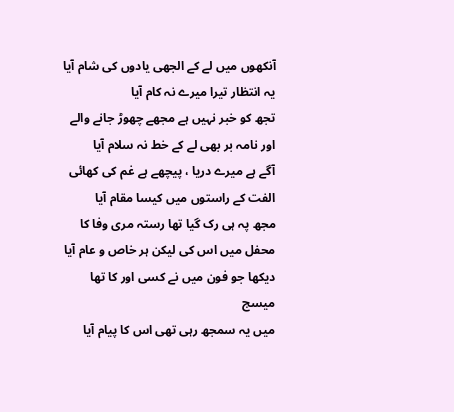آنکھوں میں لے کے الجھی یادوں کی شام آیا
یہ انتظار تیرا میرے نہ کام آیا
تجھ کو خبر نہیں ہے مجھے چھوڑ جانے والے
اور نامہ بر بھی لے کے خط نہ سلام آیا
آگے ہے میرے دریا ، پیچھے ہے غم کی کھائی
الفت کے راستوں میں کیسا مقام آیا
مجھ پہ ہی رک گیا تھا رستہ مری وفا کا
محفل میں اس کی لیکن ہر خاص و عام آیا
دیکھا جو فون میں نے کسی اور کا تھا میسج
میں یہ سمجھ رہی تھی اس کا پیام آیا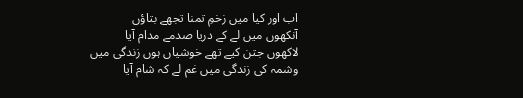اب اور کیا میں زخمِ تمنا تجھے بتاؤں
آنکھوں میں لے کے دریا صدمے مدام آیا
لاکھوں جتن کیے تھے خوشیاں ہوں زندگی میں
وشمہ کی زندگی میں غم لے کہ شام آیا